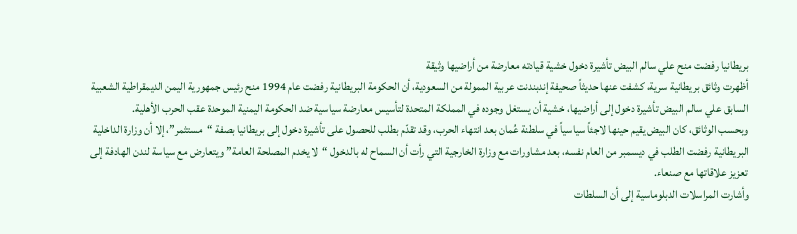بريطانيا رفضت منح علي سالم البيض تأشيرة دخول خشية قيادته معارضة من أراضيها وثيقة
أظهرت وثائق بريطانية سرية، كشفت عنها حديثاً صحيفة إندبندنت عربية الممولة من السعودية، أن الحكومة البريطانية رفضت عام 1994 منح رئيس جمهورية اليمن الديمقراطية الشعبية السابق علي سالم البيض تأشيرة دخول إلى أراضيها، خشية أن يستغل وجوده في المملكة المتحدة لتأسيس معارضة سياسية ضد الحكومة اليمنية الموحدة عقب الحرب الأهلية.
وبحسب الوثائق، كان البيض يقيم حينها لاجئاً سياسياً في سلطنة عُمان بعد انتهاء الحرب، وقد تقدّم بطلب للحصول على تأشيرة دخول إلى بريطانيا بصفة “مستثمر”، إلا أن وزارة الداخلية البريطانية رفضت الطلب في ديسمبر من العام نفسه، بعد مشاورات مع وزارة الخارجية التي رأت أن السماح له بالدخول “لا يخدم المصلحة العامة” ويتعارض مع سياسة لندن الهادفة إلى تعزيز علاقاتها مع صنعاء.
وأشارت المراسلات الدبلوماسية إلى أن السلطات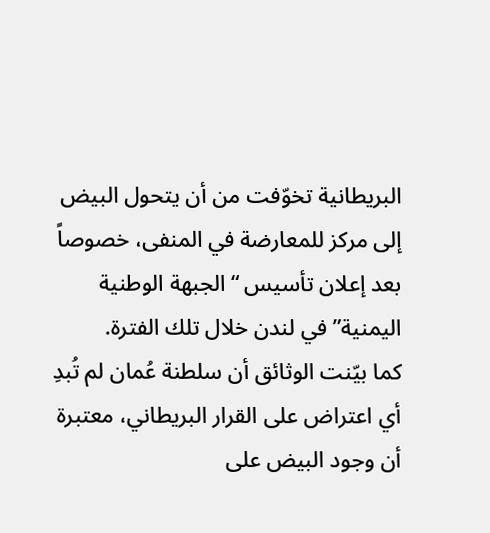البريطانية تخوّفت من أن يتحول البيض إلى مركز للمعارضة في المنفى، خصوصاً بعد إعلان تأسيس “الجبهة الوطنية اليمنية” في لندن خلال تلك الفترة.
كما بيّنت الوثائق أن سلطنة عُمان لم تُبدِ أي اعتراض على القرار البريطاني، معتبرة أن وجود البيض على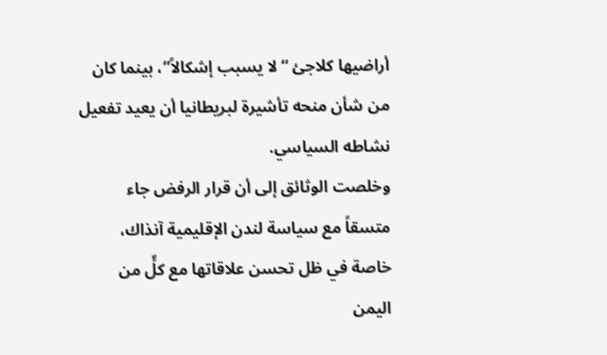أراضيها كلاجئ “لا يسبب إشكالاً”، بينما كان من شأن منحه تأشيرة لبريطانيا أن يعيد تفعيل نشاطه السياسي.
وخلصت الوثائق إلى أن قرار الرفض جاء متسقاً مع سياسة لندن الإقليمية آنذاك، خاصة في ظل تحسن علاقاتها مع كلٍّ من اليمن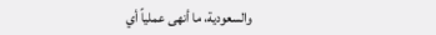والسعودية، ما أنهى عملياً أي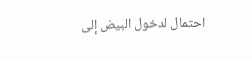احتمال لدخول البيض إلى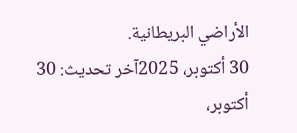الأراضي البريطانية.
30 أكتوبر، 2025آخر تحديث: 30 أكتوبر،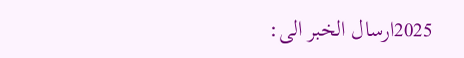2025ارسال الخبر الى: